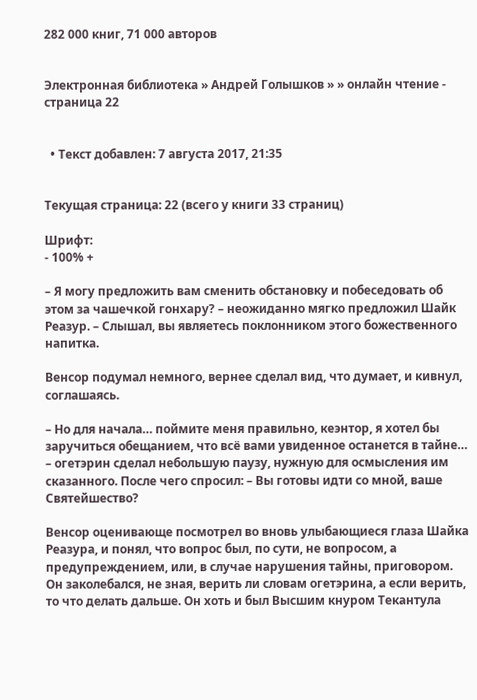282 000 книг, 71 000 авторов


Электронная библиотека » Андрей Голышков » » онлайн чтение - страница 22


  • Текст добавлен: 7 августа 2017, 21:35


Текущая страница: 22 (всего у книги 33 страниц)

Шрифт:
- 100% +

– Я могу предложить вам сменить обстановку и побеседовать об этом за чашечкой гонхару? – неожиданно мягко предложил Шайк Реазур. – Слышал, вы являетесь поклонником этого божественного напитка.

Венсор подумал немного, вернее сделал вид, что думает, и кивнул, соглашаясь.

– Но для начала… поймите меня правильно, кеэнтор, я хотел бы заручиться обещанием, что всё вами увиденное останется в тайне… – огетэрин сделал небольшую паузу, нужную для осмысления им сказанного. После чего спросил: – Вы готовы идти со мной, ваше Святейшество?

Венсор оценивающе посмотрел во вновь улыбающиеся глаза Шайка Реазура, и понял, что вопрос был, по сути, не вопросом, а предупреждением, или, в случае нарушения тайны, приговором. Он заколебался, не зная, верить ли словам огетэрина, а если верить, то что делать дальше. Он хоть и был Высшим кнуром Текантула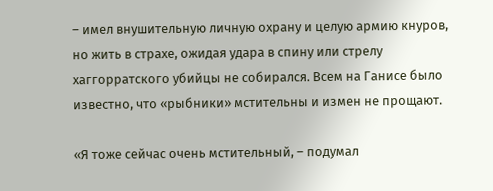– имел внушительную личную охрану и целую армию кнуров, но жить в страхе, ожидая удара в спину или стрелу хаггорратского убийцы не собирался. Всем на Ганисе было известно, что «рыбники» мстительны и измен не прощают.

«Я тоже сейчас очень мстительный, – подумал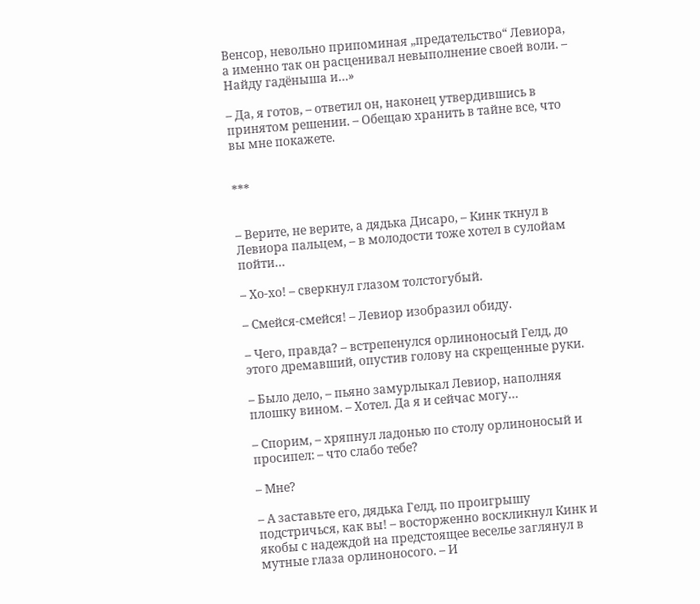Венсор, невольно припоминая „предательство“ Левиора, а именно так он расценивал невыполнение своей воли. – Найду гадёныша и…»

– Да, я готов, – ответил он, наконец утвердившись в принятом решении. – Обещаю хранить в тайне все, что вы мне покажете.


***


– Верите, не верите, а дядька Дисаро, – Кинк ткнул в Левиора пальцем, – в молодости тоже хотел в сулойам пойти…

– Хо-хо! – сверкнул глазом толстогубый.

– Смейся-смейся! – Левиор изобразил обиду.

– Чего, правда? – встрепенулся орлиноносый Гелд, до этого дремавший, опустив голову на скрещенные руки.

– Было дело, – пьяно замурлыкал Левиор, наполняя плошку вином. – Хотел. Да я и сейчас могу…

– Спорим, – хряпнул ладонью по столу орлиноносый и просипел: – что слабо тебе?

– Мне?

– А заставьте его, дядька Гелд, по проигрышу подстричься, как вы! – восторженно воскликнул Кинк и якобы с надеждой на предстоящее веселье заглянул в мутные глаза орлиноносого. – И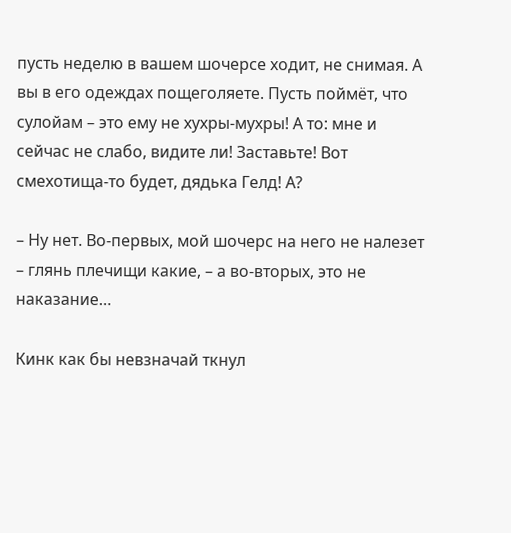пусть неделю в вашем шочерсе ходит, не снимая. А вы в его одеждах пощеголяете. Пусть поймёт, что сулойам – это ему не хухры-мухры! А то: мне и сейчас не слабо, видите ли! Заставьте! Вот смехотища-то будет, дядька Гелд! А?

– Ну нет. Во-первых, мой шочерс на него не налезет – глянь плечищи какие, – а во-вторых, это не наказание…

Кинк как бы невзначай ткнул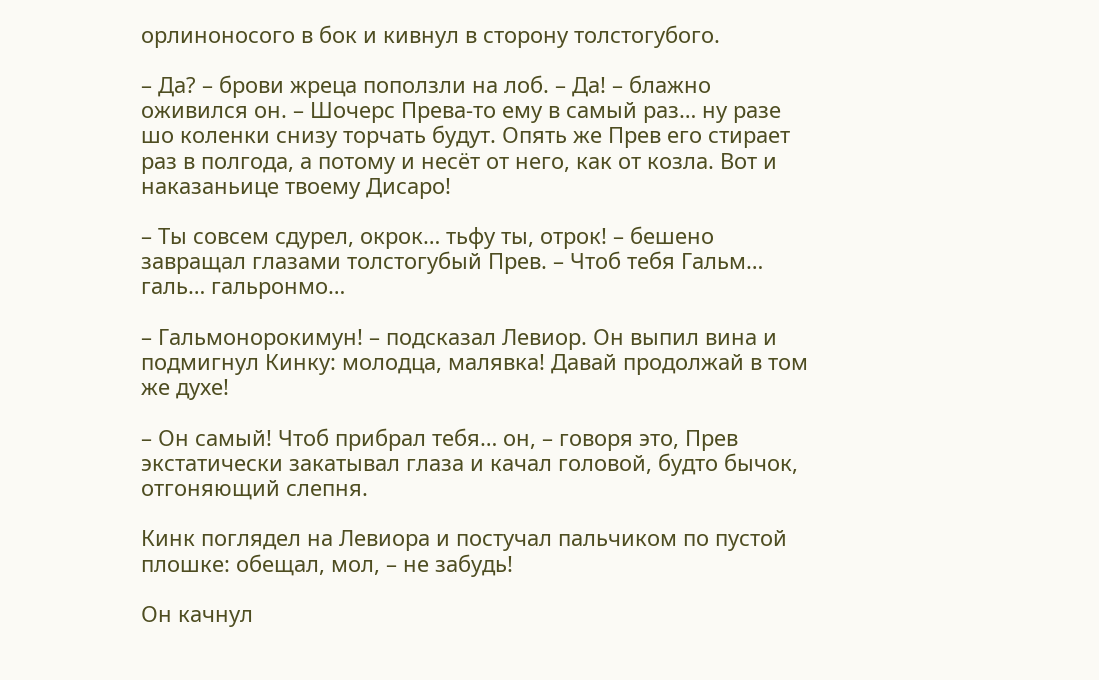орлиноносого в бок и кивнул в сторону толстогубого.

– Да? – брови жреца поползли на лоб. – Да! – блажно оживился он. – Шочерс Прева-то ему в самый раз… ну разе шо коленки снизу торчать будут. Опять же Прев его стирает раз в полгода, а потому и несёт от него, как от козла. Вот и наказаньице твоему Дисаро!

– Ты совсем сдурел, окрок… тьфу ты, отрок! – бешено завращал глазами толстогубый Прев. – Чтоб тебя Гальм… галь… гальронмо…

– Гальмонорокимун! – подсказал Левиор. Он выпил вина и подмигнул Кинку: молодца, малявка! Давай продолжай в том же духе!

– Он самый! Чтоб прибрал тебя… он, – говоря это, Прев экстатически закатывал глаза и качал головой, будто бычок, отгоняющий слепня.

Кинк поглядел на Левиора и постучал пальчиком по пустой плошке: обещал, мол, – не забудь!

Он качнул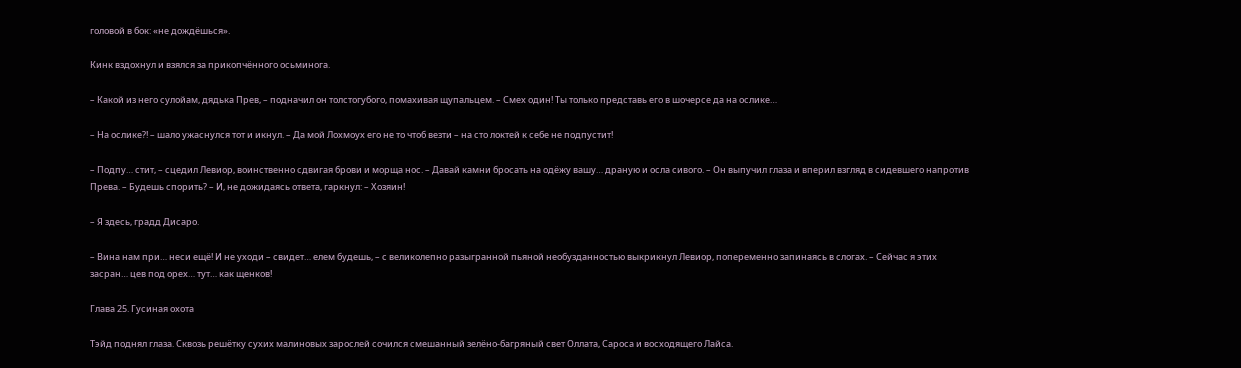головой в бок: «не дождёшься».

Кинк вздохнул и взялся за прикопчённого осьминога.

– Какой из него сулойам, дядька Прев, – подначил он толстогубого, помахивая щупальцем. – Смех один! Ты только представь его в шочерсе да на ослике…

– На ослике?! – шало ужаснулся тот и икнул. – Да мой Лохмоух его не то чтоб везти – на сто локтей к себе не подпустит!

– Подпу… стит, – сцедил Левиор, воинственно сдвигая брови и морща нос. – Давай камни бросать на одёжу вашу… драную и осла сивого. – Он выпучил глаза и вперил взгляд в сидевшего напротив Прева. – Будешь спорить? – И, не дожидаясь ответа, гаркнул: – Хозяин!

– Я здесь, градд Дисаро.

– Вина нам при… неси ещё! И не уходи – свидет… елем будешь, – с великолепно разыгранной пьяной необузданностью выкрикнул Левиор, попеременно запинаясь в слогах. – Сейчас я этих засран… цев под орех… тут… как щенков!

Глава 25. Гусиная охота

Тэйд поднял глаза. Сквозь решётку сухих малиновых зарослей сочился смешанный зелёно-багряный свет Оллата, Сароса и восходящего Лайса.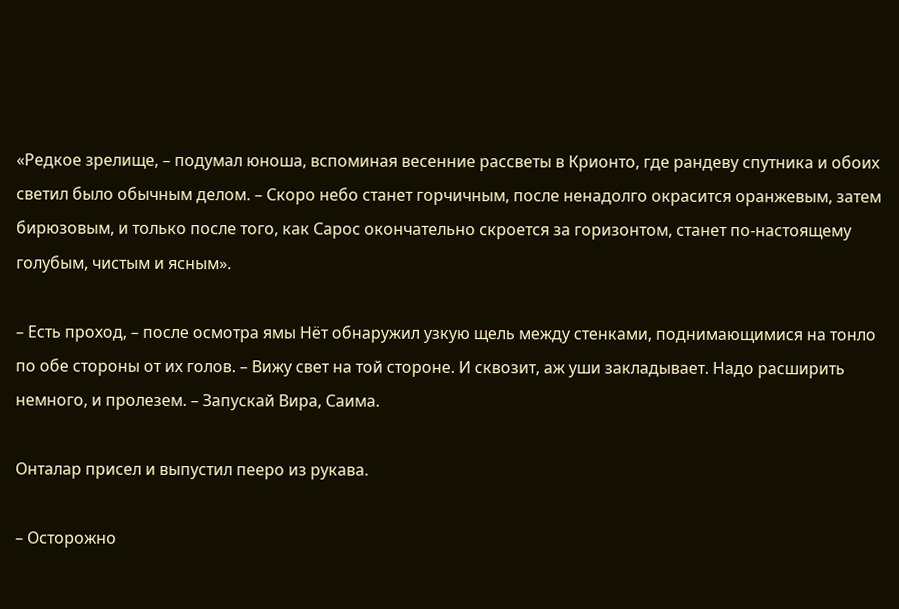«Редкое зрелище, – подумал юноша, вспоминая весенние рассветы в Крионто, где рандеву спутника и обоих светил было обычным делом. – Скоро небо станет горчичным, после ненадолго окрасится оранжевым, затем бирюзовым, и только после того, как Сарос окончательно скроется за горизонтом, станет по-настоящему голубым, чистым и ясным».

– Есть проход, – после осмотра ямы Нёт обнаружил узкую щель между стенками, поднимающимися на тонло по обе стороны от их голов. – Вижу свет на той стороне. И сквозит, аж уши закладывает. Надо расширить немного, и пролезем. – Запускай Вира, Саима.

Онталар присел и выпустил пееро из рукава.

– Осторожно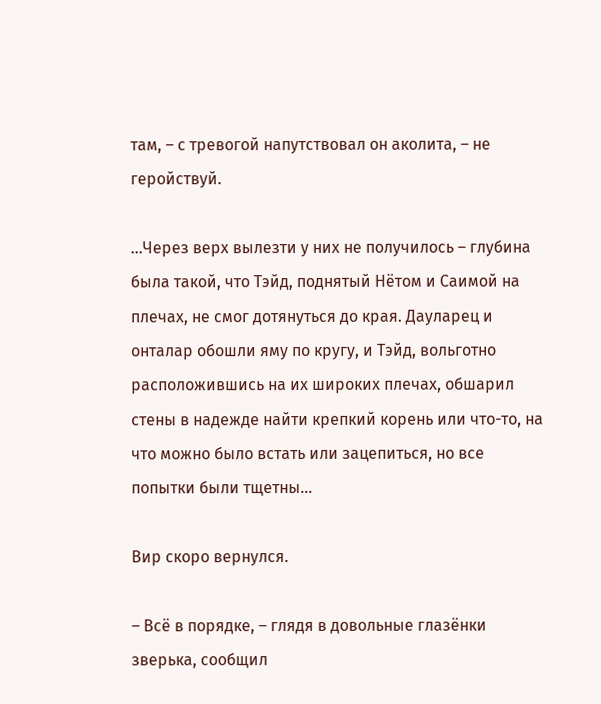там, – с тревогой напутствовал он аколита, – не геройствуй.

…Через верх вылезти у них не получилось – глубина была такой, что Тэйд, поднятый Нётом и Саимой на плечах, не смог дотянуться до края. Дауларец и онталар обошли яму по кругу, и Тэйд, вольготно расположившись на их широких плечах, обшарил стены в надежде найти крепкий корень или что-то, на что можно было встать или зацепиться, но все попытки были тщетны…

Вир скоро вернулся.

– Всё в порядке, – глядя в довольные глазёнки зверька, сообщил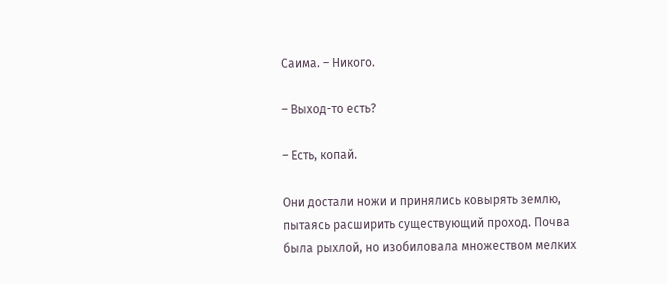Саима. – Никого.

– Выход-то есть?

– Есть, копай.

Они достали ножи и принялись ковырять землю, пытаясь расширить существующий проход. Почва была рыхлой, но изобиловала множеством мелких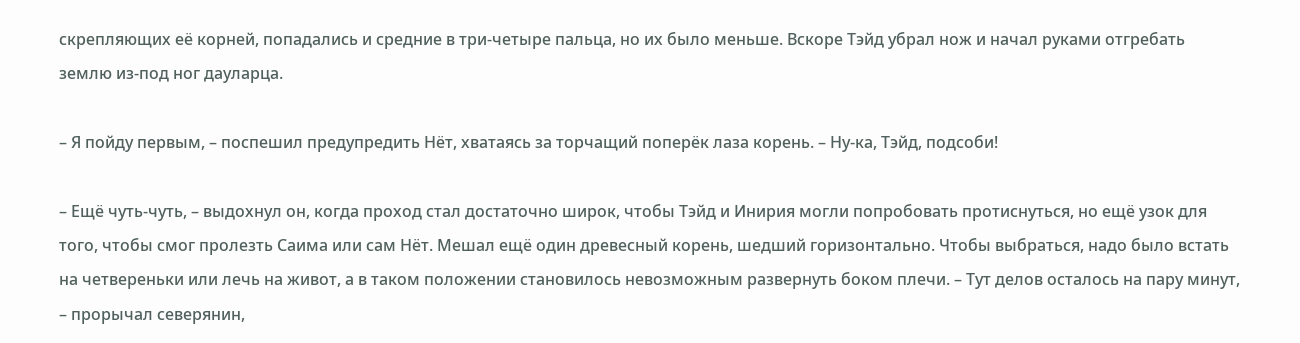скрепляющих её корней, попадались и средние в три-четыре пальца, но их было меньше. Вскоре Тэйд убрал нож и начал руками отгребать землю из-под ног дауларца.

– Я пойду первым, – поспешил предупредить Нёт, хватаясь за торчащий поперёк лаза корень. – Ну-ка, Тэйд, подсоби!

– Ещё чуть-чуть, – выдохнул он, когда проход стал достаточно широк, чтобы Тэйд и Инирия могли попробовать протиснуться, но ещё узок для того, чтобы смог пролезть Саима или сам Нёт. Мешал ещё один древесный корень, шедший горизонтально. Чтобы выбраться, надо было встать на четвереньки или лечь на живот, а в таком положении становилось невозможным развернуть боком плечи. – Тут делов осталось на пару минут, – прорычал северянин,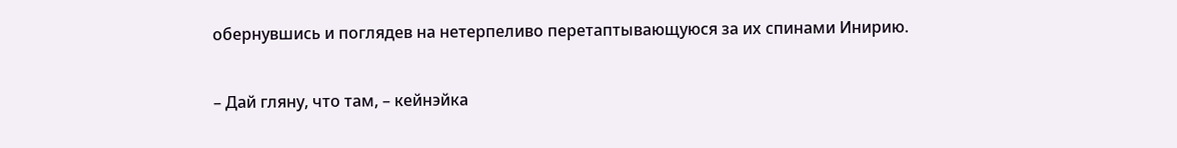обернувшись и поглядев на нетерпеливо перетаптывающуюся за их спинами Инирию.

– Дай гляну, что там, – кейнэйка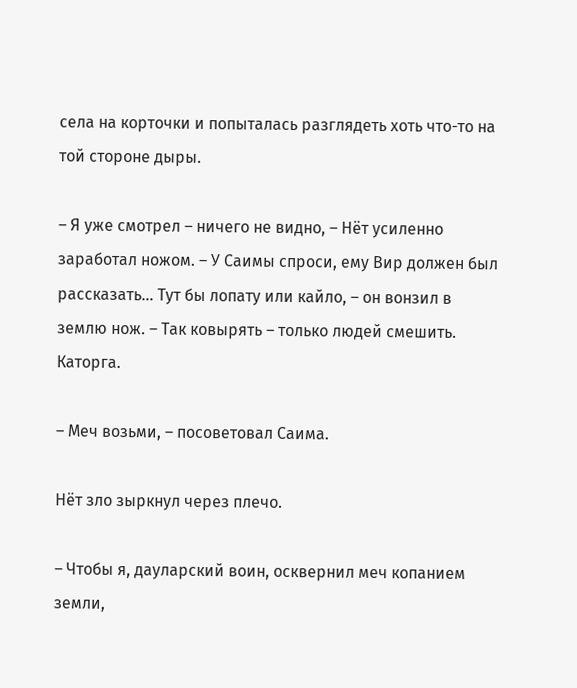села на корточки и попыталась разглядеть хоть что-то на той стороне дыры.

– Я уже смотрел – ничего не видно, – Нёт усиленно заработал ножом. – У Саимы спроси, ему Вир должен был рассказать… Тут бы лопату или кайло, – он вонзил в землю нож. – Так ковырять – только людей смешить. Каторга.

– Меч возьми, – посоветовал Саима.

Нёт зло зыркнул через плечо.

– Чтобы я, дауларский воин, осквернил меч копанием земли,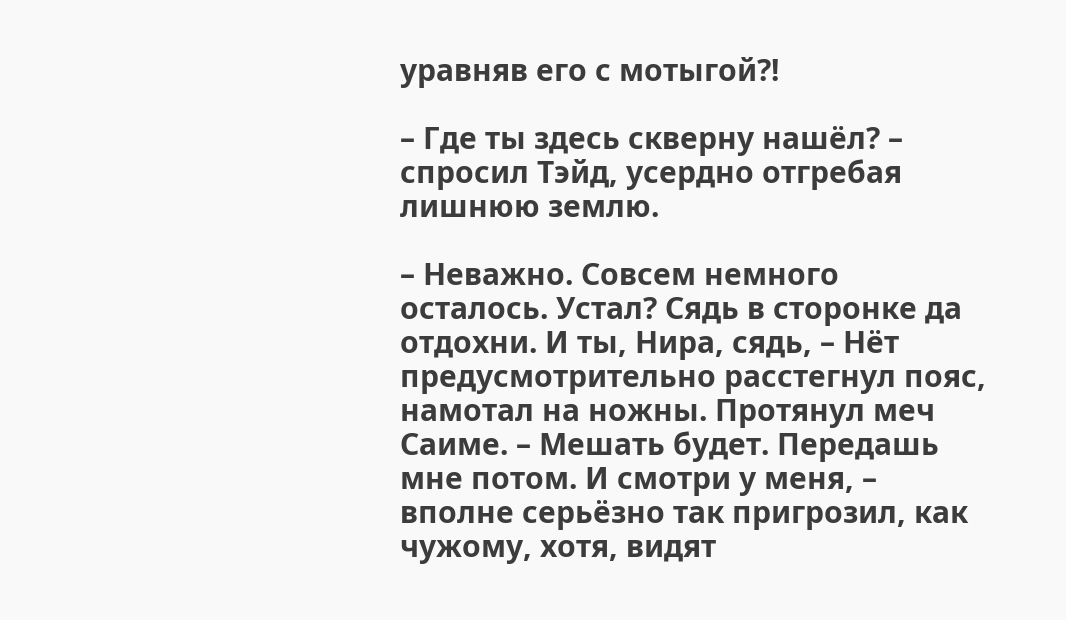уравняв его с мотыгой?!

– Где ты здесь скверну нашёл? – спросил Тэйд, усердно отгребая лишнюю землю.

– Неважно. Совсем немного осталось. Устал? Сядь в сторонке да отдохни. И ты, Нира, сядь, – Нёт предусмотрительно расстегнул пояс, намотал на ножны. Протянул меч Саиме. – Мешать будет. Передашь мне потом. И смотри у меня, – вполне серьёзно так пригрозил, как чужому, хотя, видят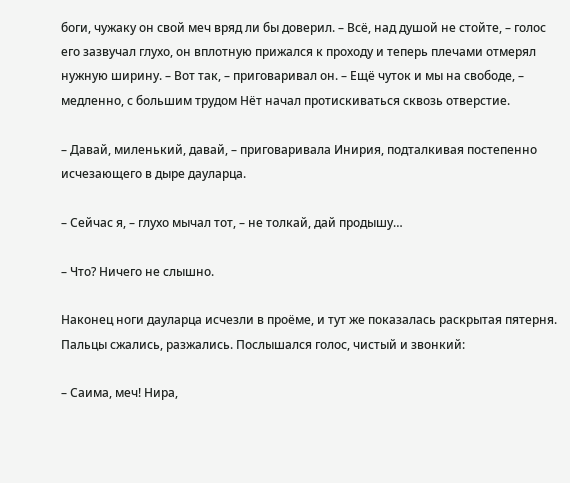боги, чужаку он свой меч вряд ли бы доверил. – Всё, над душой не стойте, – голос его зазвучал глухо, он вплотную прижался к проходу и теперь плечами отмерял нужную ширину. – Вот так, – приговаривал он. – Ещё чуток и мы на свободе, – медленно, с большим трудом Нёт начал протискиваться сквозь отверстие.

– Давай, миленький, давай, – приговаривала Инирия, подталкивая постепенно исчезающего в дыре дауларца.

– Сейчас я, – глухо мычал тот, – не толкай, дай продышу…

– Что? Ничего не слышно.

Наконец ноги дауларца исчезли в проёме, и тут же показалась раскрытая пятерня. Пальцы сжались, разжались. Послышался голос, чистый и звонкий:

– Саима, меч! Нира,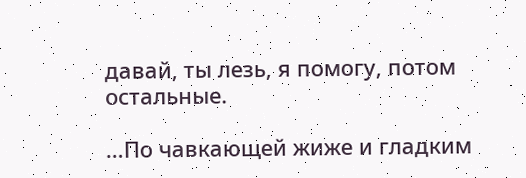давай, ты лезь, я помогу, потом остальные.

…По чавкающей жиже и гладким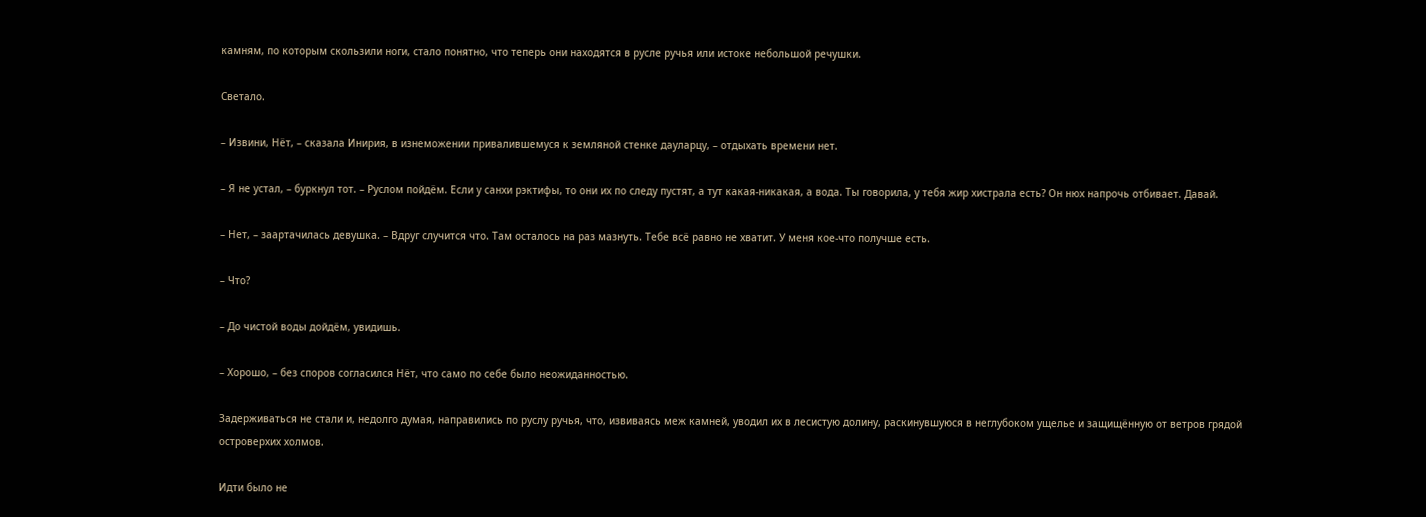камням, по которым скользили ноги, стало понятно, что теперь они находятся в русле ручья или истоке небольшой речушки.

Светало.

– Извини, Нёт, – сказала Инирия, в изнеможении привалившемуся к земляной стенке дауларцу, – отдыхать времени нет.

– Я не устал, – буркнул тот. – Руслом пойдём. Если у санхи рэктифы, то они их по следу пустят, а тут какая-никакая, а вода. Ты говорила, у тебя жир хистрала есть? Он нюх напрочь отбивает. Давай.

– Нет, – заартачилась девушка. – Вдруг случится что. Там осталось на раз мазнуть. Тебе всё равно не хватит. У меня кое-что получше есть.

– Что?

– До чистой воды дойдём, увидишь.

– Хорошо, – без споров согласился Нёт, что само по себе было неожиданностью.

Задерживаться не стали и, недолго думая, направились по руслу ручья, что, извиваясь меж камней, уводил их в лесистую долину, раскинувшуюся в неглубоком ущелье и защищённую от ветров грядой островерхих холмов.

Идти было не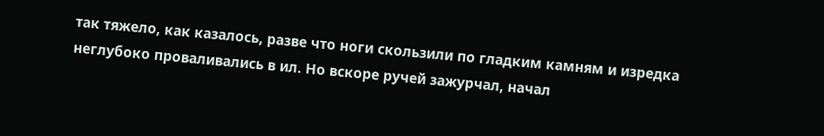так тяжело, как казалось, разве что ноги скользили по гладким камням и изредка неглубоко проваливались в ил. Но вскоре ручей зажурчал, начал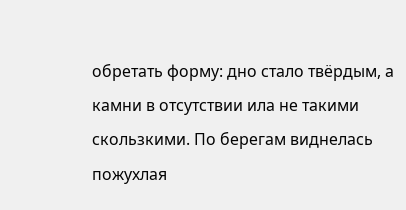обретать форму: дно стало твёрдым, а камни в отсутствии ила не такими скользкими. По берегам виднелась пожухлая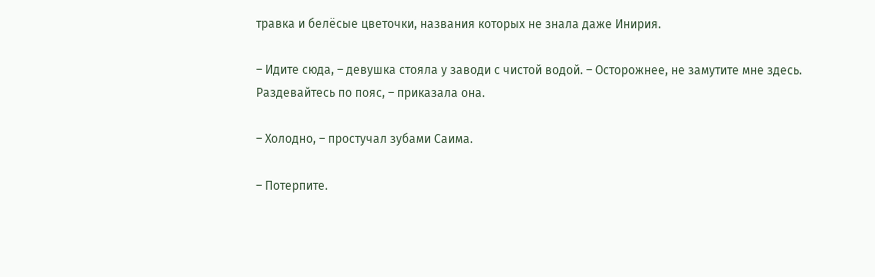травка и белёсые цветочки, названия которых не знала даже Инирия.

– Идите сюда, – девушка стояла у заводи с чистой водой. – Осторожнее, не замутите мне здесь. Раздевайтесь по пояс, – приказала она.

– Холодно, – простучал зубами Саима.

– Потерпите.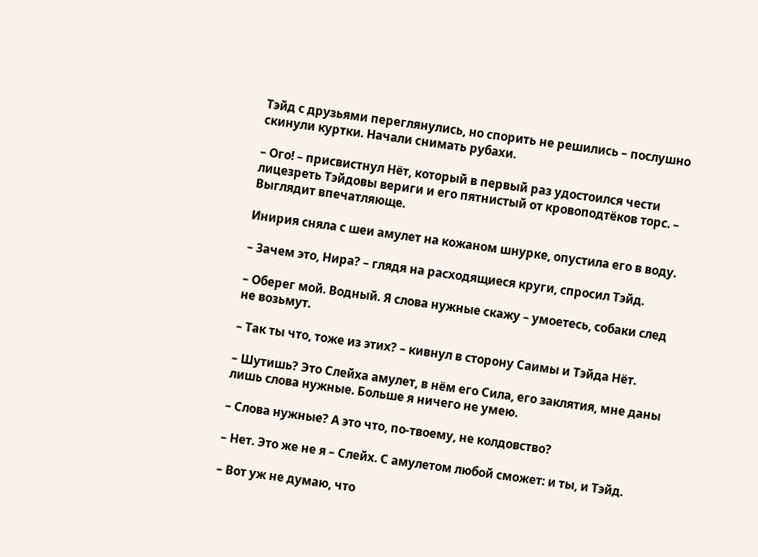Тэйд с друзьями переглянулись, но спорить не решились – послушно скинули куртки. Начали снимать рубахи.

– Ого! – присвистнул Нёт, который в первый раз удостоился чести лицезреть Тэйдовы вериги и его пятнистый от кровоподтёков торс. – Выглядит впечатляюще.

Инирия сняла с шеи амулет на кожаном шнурке, опустила его в воду.

– Зачем это, Нира? – глядя на расходящиеся круги, спросил Тэйд.

– Оберег мой. Водный. Я слова нужные скажу – умоетесь, собаки след не возьмут.

– Так ты что, тоже из этих? – кивнул в сторону Саимы и Тэйда Нёт.

– Шутишь? Это Слейха амулет, в нём его Сила, его заклятия, мне даны лишь слова нужные. Больше я ничего не умею.

– Слова нужные? А это что, по-твоему, не колдовство?

– Нет. Это же не я – Слейх. С амулетом любой сможет: и ты, и Тэйд.

– Вот уж не думаю, что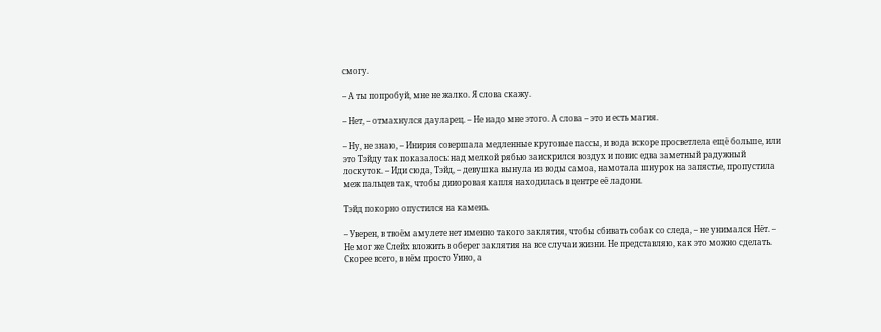смогу.

– А ты попробуй, мне не жалко. Я слова скажу.

– Нет, – отмахнулся дауларец. – Не надо мне этого. А слова – это и есть магия.

– Ну, не знаю, – Инирия совершала медленные круговые пассы, и вода вскоре просветлела ещё больше, или это Тэйду так показалось: над мелкой рябью заискрился воздух и повис едва заметный радужный лоскуток. – Иди сюда, Тэйд, – девушка вынула из воды самоа, намотала шнурок на запястье, пропустила меж пальцев так, чтобы дииоровая капля находилась в центре её ладони.

Тэйд покорно опустился на камень.

– Уверен, в твоём амулете нет именно такого заклятия, чтобы сбивать собак со следа, – не унимался Нёт. – Не мог же Слейх вложить в оберег заклятия на все случаи жизни. Не представляю, как это можно сделать. Скорее всего, в нём просто Уино, а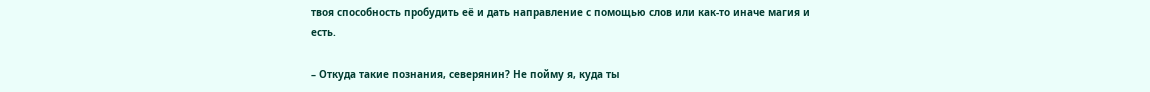твоя способность пробудить её и дать направление с помощью слов или как-то иначе магия и есть.

– Откуда такие познания, северянин? Не пойму я, куда ты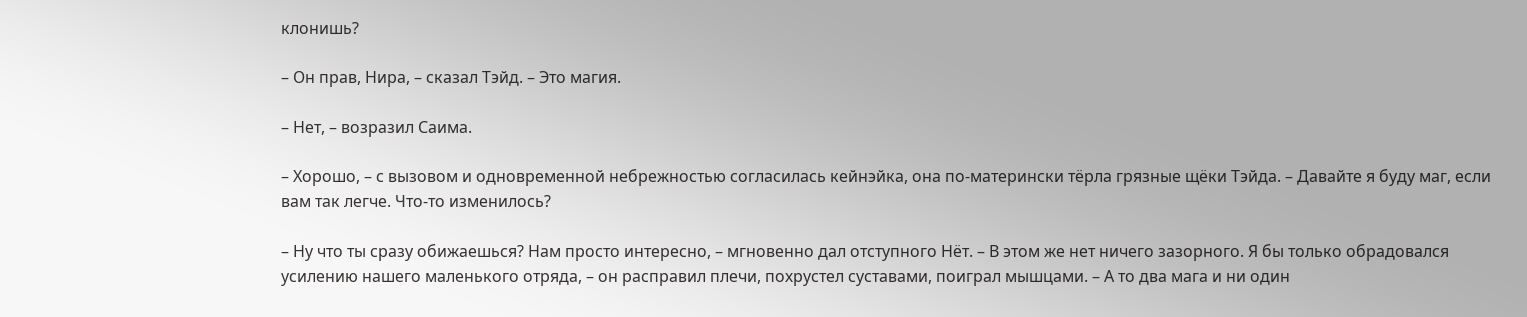клонишь?

– Он прав, Нира, – сказал Тэйд. – Это магия.

– Нет, – возразил Саима.

– Хорошо, – с вызовом и одновременной небрежностью согласилась кейнэйка, она по-матерински тёрла грязные щёки Тэйда. – Давайте я буду маг, если вам так легче. Что-то изменилось?

– Ну что ты сразу обижаешься? Нам просто интересно, – мгновенно дал отступного Нёт. – В этом же нет ничего зазорного. Я бы только обрадовался усилению нашего маленького отряда, – он расправил плечи, похрустел суставами, поиграл мышцами. – А то два мага и ни один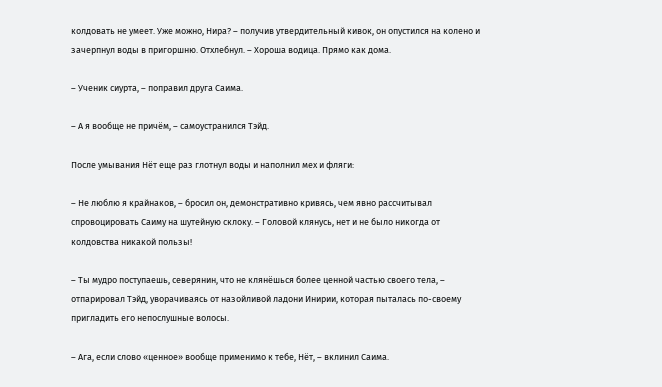колдовать не умеет. Уже можно, Нира? – получив утвердительный кивок, он опустился на колено и зачерпнул воды в пригоршню. Отхлебнул. – Хороша водица. Прямо как дома.

– Ученик сиурта, – поправил друга Саима.

– А я вообще не причём, – самоустранился Тэйд.

После умывания Нёт еще раз глотнул воды и наполнил мех и фляги:

– Не люблю я крайнаков, – бросил он, демонстративно кривясь, чем явно рассчитывал спровоцировать Саиму на шутейную склоку. – Головой клянусь, нет и не было никогда от колдовства никакой пользы!

– Ты мудро поступаешь, северянин, что не клянёшься более ценной частью своего тела, – отпарировал Тэйд, уворачиваясь от назойливой ладони Инирии, которая пыталась по-своему пригладить его непослушные волосы.

– Ага, если слово «ценное» вообще применимо к тебе, Нёт, – вклинил Саима.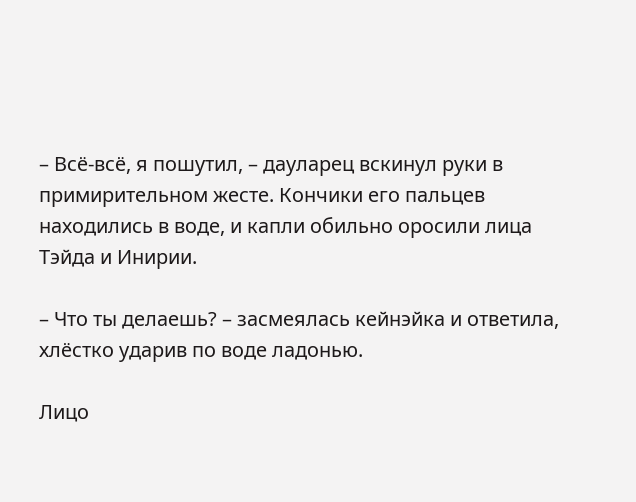– Всё-всё, я пошутил, – дауларец вскинул руки в примирительном жесте. Кончики его пальцев находились в воде, и капли обильно оросили лица Тэйда и Инирии.

– Что ты делаешь? – засмеялась кейнэйка и ответила, хлёстко ударив по воде ладонью.

Лицо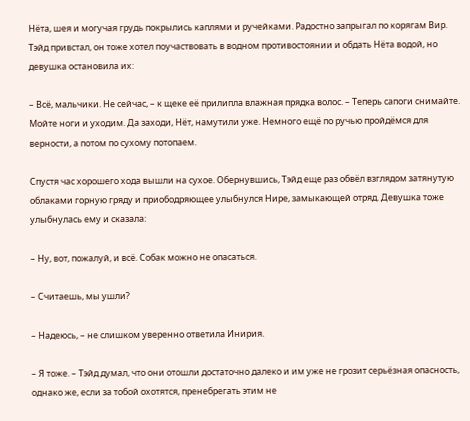Нёта, шея и могучая грудь покрылись каплями и ручейками. Радостно запрыгал по корягам Вир. Тэйд привстал, он тоже хотел поучаствовать в водном противостоянии и обдать Нёта водой, но девушка остановила их:

– Всё, мальчики. Не сейчас, – к щеке её прилипла влажная прядка волос. – Теперь сапоги снимайте. Мойте ноги и уходим. Да заходи, Нёт, намутили уже. Немного ещё по ручью пройдёмся для верности, а потом по сухому потопаем.

Спустя час хорошего хода вышли на сухое. Обернувшись, Тэйд еще раз обвёл взглядом затянутую облаками горную гряду и приободряющее улыбнулся Нире, замыкающей отряд. Девушка тоже улыбнулась ему и сказала:

– Ну, вот, пожалуй, и всё. Собак можно не опасаться.

– Считаешь, мы ушли?

– Надеюсь, – не слишком уверенно ответила Инирия.

– Я тоже. – Тэйд думал, что они отошли достаточно далеко и им уже не грозит серьёзная опасность, однако же, если за тобой охотятся, пренебрегать этим не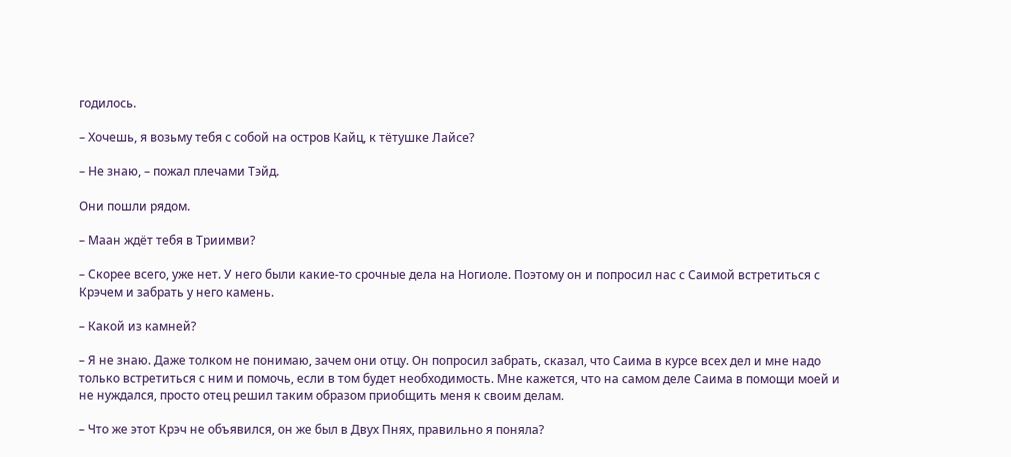годилось.

– Хочешь, я возьму тебя с собой на остров Кайц, к тётушке Лайсе?

– Не знаю, – пожал плечами Тэйд.

Они пошли рядом.

– Маан ждёт тебя в Триимви?

– Скорее всего, уже нет. У него были какие-то срочные дела на Ногиоле. Поэтому он и попросил нас с Саимой встретиться с Крэчем и забрать у него камень.

– Какой из камней?

– Я не знаю. Даже толком не понимаю, зачем они отцу. Он попросил забрать, сказал, что Саима в курсе всех дел и мне надо только встретиться с ним и помочь, если в том будет необходимость. Мне кажется, что на самом деле Саима в помощи моей и не нуждался, просто отец решил таким образом приобщить меня к своим делам.

– Что же этот Крэч не объявился, он же был в Двух Пнях, правильно я поняла?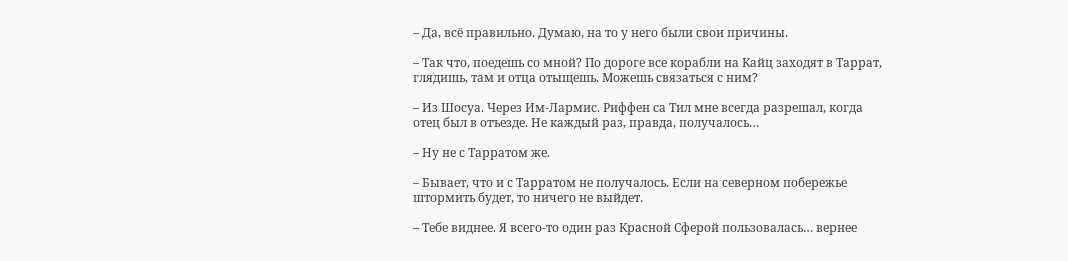– Да, всё правильно. Думаю, на то у него были свои причины.

– Так что, поедешь со мной? По дороге все корабли на Кайц заходят в Таррат, глядишь, там и отца отыщешь. Можешь связаться с ним?

– Из Шосуа. Через Им-Лармис. Риффен са Тил мне всегда разрешал, когда отец был в отъезде. Не каждый раз, правда, получалось…

– Ну не с Тарратом же.

– Бывает, что и с Тарратом не получалось. Если на северном побережье штормить будет, то ничего не выйдет.

– Тебе виднее. Я всего-то один раз Красной Сферой пользовалась… вернее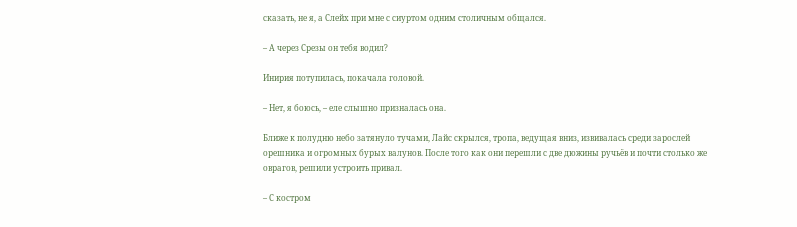сказать, не я, а Слейх при мне с сиуртом одним столичным общался.

– А через Срезы он тебя водил?

Инирия потупилась, покачала головой.

– Нет, я боюсь, – еле слышно призналась она.

Ближе к полудню небо затянуло тучами, Лайс скрылся, тропа, ведущая вниз, извивалась среди зарослей орешника и огромных бурых валунов. После того как они перешли с две дюжины ручьёв и почти столько же оврагов, решили устроить привал.

– С костром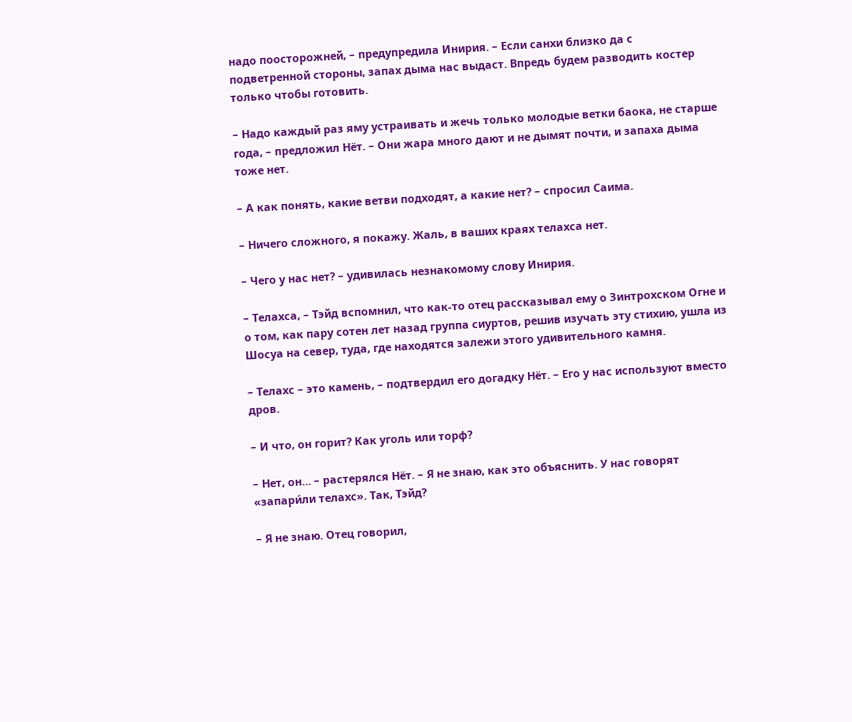надо поосторожней, – предупредила Инирия. – Если санхи близко да с подветренной стороны, запах дыма нас выдаст. Впредь будем разводить костер только чтобы готовить.

– Надо каждый раз яму устраивать и жечь только молодые ветки баока, не старше года, – предложил Нёт. – Они жара много дают и не дымят почти, и запаха дыма тоже нет.

– А как понять, какие ветви подходят, а какие нет? – спросил Саима.

– Ничего сложного, я покажу. Жаль, в ваших краях телахса нет.

– Чего у нас нет? – удивилась незнакомому слову Инирия.

– Телахса, – Тэйд вспомнил, что как-то отец рассказывал ему о Зинтрохском Огне и о том, как пару сотен лет назад группа сиуртов, решив изучать эту стихию, ушла из Шосуа на север, туда, где находятся залежи этого удивительного камня.

– Телахс – это камень, – подтвердил его догадку Нёт. – Его у нас используют вместо дров.

– И что, он горит? Как уголь или торф?

– Нет, он… – растерялся Нёт. – Я не знаю, как это объяснить. У нас говорят «запари́ли телахс». Так, Тэйд?

– Я не знаю. Отец говорил,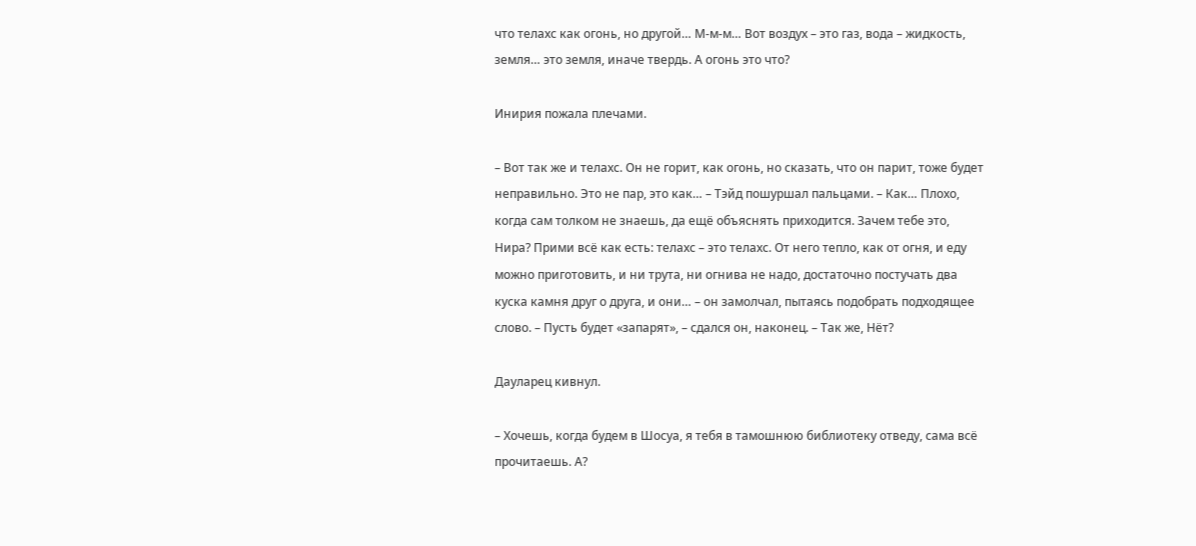что телахс как огонь, но другой… М-м-м… Вот воздух – это газ, вода – жидкость, земля… это земля, иначе твердь. А огонь это что?

Инирия пожала плечами.

– Вот так же и телахс. Он не горит, как огонь, но сказать, что он парит, тоже будет неправильно. Это не пар, это как… – Тэйд пошуршал пальцами. – Как… Плохо, когда сам толком не знаешь, да ещё объяснять приходится. Зачем тебе это, Нира? Прими всё как есть: телахс – это телахс. От него тепло, как от огня, и еду можно приготовить, и ни трута, ни огнива не надо, достаточно постучать два куска камня друг о друга, и они… – он замолчал, пытаясь подобрать подходящее слово. – Пусть будет «запарят», – сдался он, наконец. – Так же, Нёт?

Дауларец кивнул.

– Хочешь, когда будем в Шосуа, я тебя в тамошнюю библиотеку отведу, сама всё прочитаешь. А?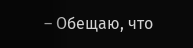– Обещаю, что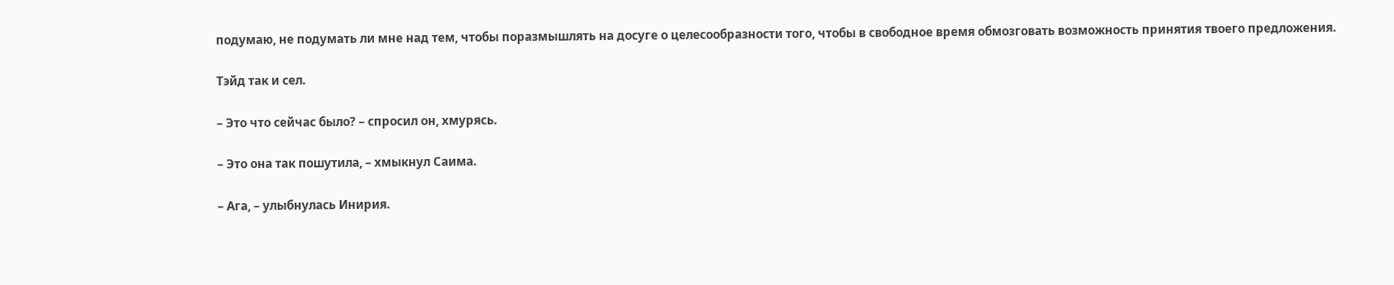подумаю, не подумать ли мне над тем, чтобы поразмышлять на досуге о целесообразности того, чтобы в свободное время обмозговать возможность принятия твоего предложения.

Тэйд так и сел.

– Это что сейчас было? – спросил он, хмурясь.

– Это она так пошутила, – хмыкнул Саима.

– Ага, – улыбнулась Инирия.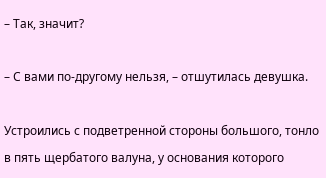– Так, значит?

– С вами по-другому нельзя, – отшутилась девушка.

Устроились с подветренной стороны большого, тонло в пять щербатого валуна, у основания которого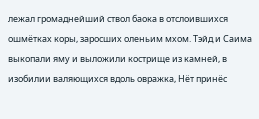лежал громаднейший ствол баока в отслоившихся ошмётках коры, заросших оленьим мхом. Тэйд и Саима выкопали яму и выложили кострище из камней, в изобилии валяющихся вдоль овражка, Нёт принёс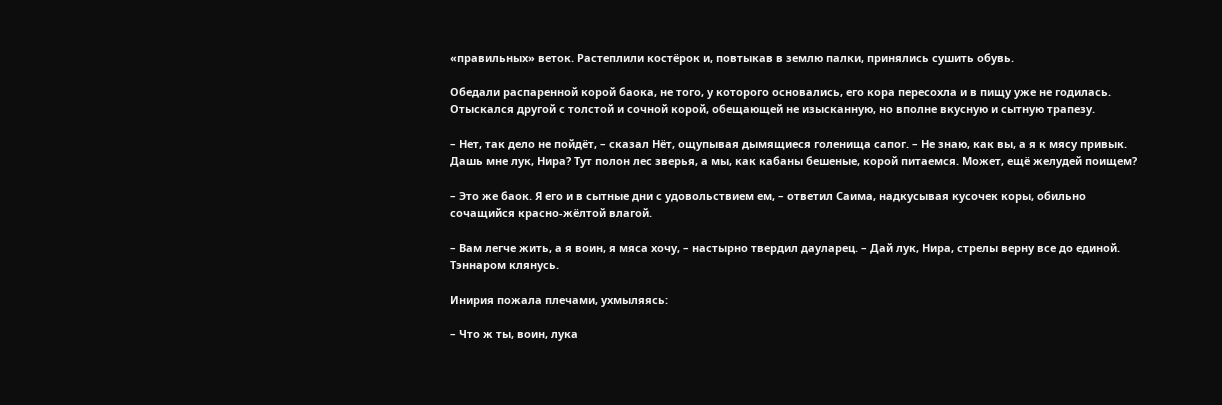«правильных» веток. Растеплили костёрок и, повтыкав в землю палки, принялись сушить обувь.

Обедали распаренной корой баока, не того, у которого основались, его кора пересохла и в пищу уже не годилась. Отыскался другой с толстой и сочной корой, обещающей не изысканную, но вполне вкусную и сытную трапезу.

– Нет, так дело не пойдёт, – сказал Нёт, ощупывая дымящиеся голенища сапог. – Не знаю, как вы, а я к мясу привык. Дашь мне лук, Нира? Тут полон лес зверья, а мы, как кабаны бешеные, корой питаемся. Может, ещё желудей поищем?

– Это же баок. Я его и в сытные дни с удовольствием ем, – ответил Саима, надкусывая кусочек коры, обильно сочащийся красно-жёлтой влагой.

– Вам легче жить, а я воин, я мяса хочу, – настырно твердил дауларец. – Дай лук, Нира, стрелы верну все до единой. Тэннаром клянусь.

Инирия пожала плечами, ухмыляясь:

– Что ж ты, воин, лука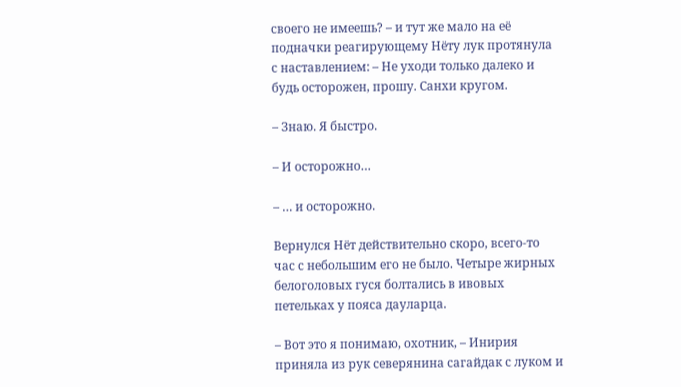своего не имеешь? – и тут же мало на её подначки реагирующему Нёту лук протянула с наставлением: – Не уходи только далеко и будь осторожен, прошу. Санхи кругом.

– Знаю. Я быстро.

– И осторожно…

– … и осторожно.

Вернулся Нёт действительно скоро, всего-то час с небольшим его не было. Четыре жирных белоголовых гуся болтались в ивовых петельках у пояса дауларца.

– Вот это я понимаю, охотник, – Инирия приняла из рук северянина сагайдак с луком и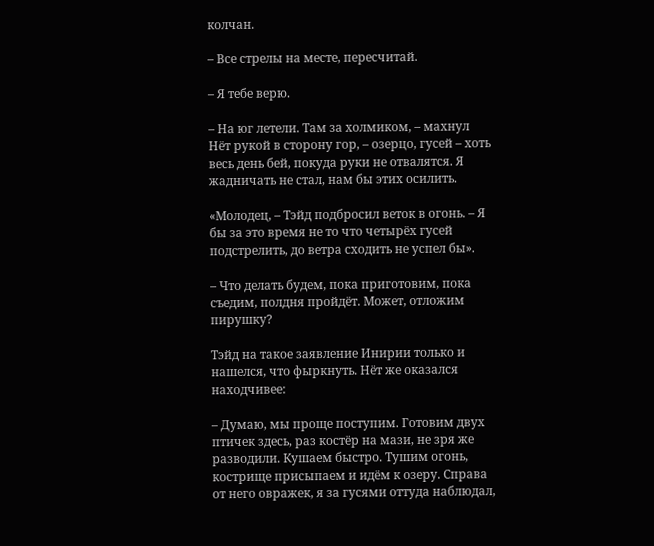колчан.

– Все стрелы на месте, пересчитай.

– Я тебе верю.

– На юг летели. Там за холмиком, – махнул Нёт рукой в сторону гор, – озерцо, гусей – хоть весь день бей, покуда руки не отвалятся. Я жадничать не стал, нам бы этих осилить.

«Молодец, – Тэйд подбросил веток в огонь. – Я бы за это время не то что четырёх гусей подстрелить, до ветра сходить не успел бы».

– Что делать будем, пока приготовим, пока съедим, полдня пройдёт. Может, отложим пирушку?

Тэйд на такое заявление Инирии только и нашелся, что фыркнуть. Нёт же оказался находчивее:

– Думаю, мы проще поступим. Готовим двух птичек здесь, раз костёр на мази, не зря же разводили. Кушаем быстро. Тушим огонь, кострище присыпаем и идём к озеру. Справа от него овражек, я за гусями оттуда наблюдал,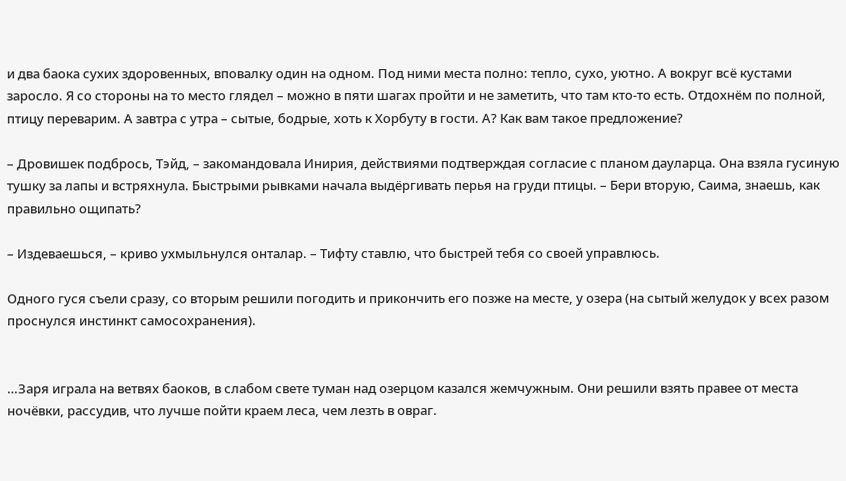и два баока сухих здоровенных, вповалку один на одном. Под ними места полно: тепло, сухо, уютно. А вокруг всё кустами заросло. Я со стороны на то место глядел – можно в пяти шагах пройти и не заметить, что там кто-то есть. Отдохнём по полной, птицу переварим. А завтра с утра – сытые, бодрые, хоть к Хорбуту в гости. А? Как вам такое предложение?

– Дровишек подбрось, Тэйд, – закомандовала Инирия, действиями подтверждая согласие с планом дауларца. Она взяла гусиную тушку за лапы и встряхнула. Быстрыми рывками начала выдёргивать перья на груди птицы. – Бери вторую, Саима, знаешь, как правильно ощипать?

– Издеваешься, – криво ухмыльнулся онталар. – Тифту ставлю, что быстрей тебя со своей управлюсь.

Одного гуся съели сразу, со вторым решили погодить и прикончить его позже на месте, у озера (на сытый желудок у всех разом проснулся инстинкт самосохранения).


…Заря играла на ветвях баоков, в слабом свете туман над озерцом казался жемчужным. Они решили взять правее от места ночёвки, рассудив, что лучше пойти краем леса, чем лезть в овраг.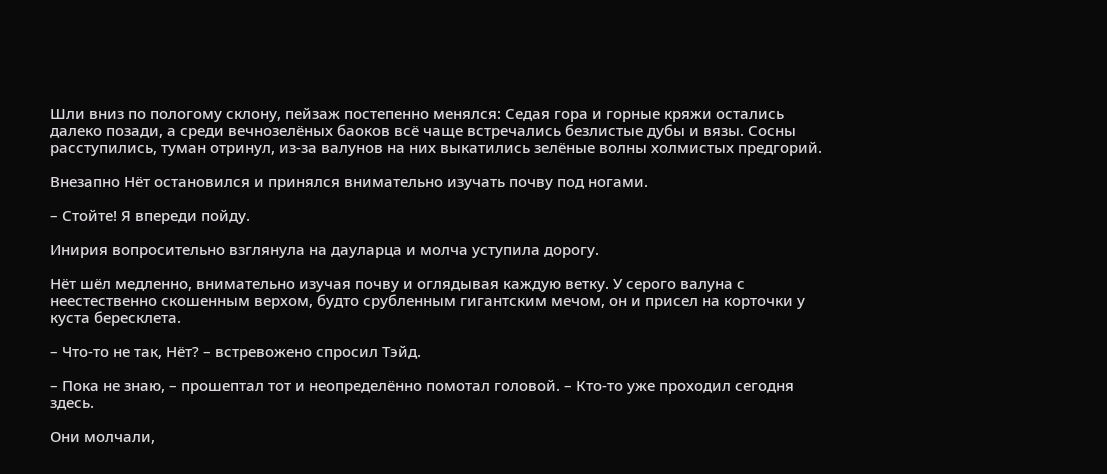Шли вниз по пологому склону, пейзаж постепенно менялся: Седая гора и горные кряжи остались далеко позади, а среди вечнозелёных баоков всё чаще встречались безлистые дубы и вязы. Сосны расступились, туман отринул, из-за валунов на них выкатились зелёные волны холмистых предгорий.

Внезапно Нёт остановился и принялся внимательно изучать почву под ногами.

– Стойте! Я впереди пойду.

Инирия вопросительно взглянула на дауларца и молча уступила дорогу.

Нёт шёл медленно, внимательно изучая почву и оглядывая каждую ветку. У серого валуна с неестественно скошенным верхом, будто срубленным гигантским мечом, он и присел на корточки у куста бересклета.

– Что-то не так, Нёт? – встревожено спросил Тэйд.

– Пока не знаю, – прошептал тот и неопределённо помотал головой. – Кто-то уже проходил сегодня здесь.

Они молчали,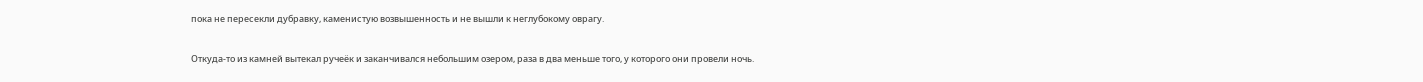пока не пересекли дубравку, каменистую возвышенность и не вышли к неглубокому оврагу.

Откуда-то из камней вытекал ручеёк и заканчивался небольшим озером, раза в два меньше того, у которого они провели ночь.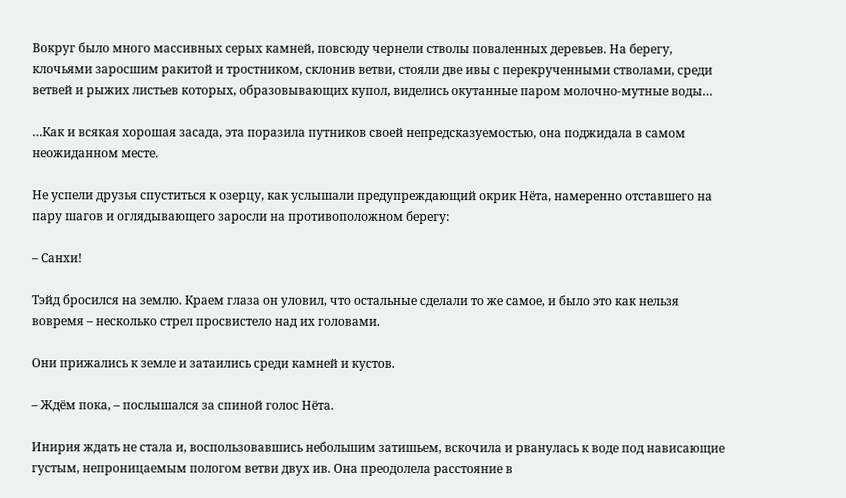Вокруг было много массивных серых камней, повсюду чернели стволы поваленных деревьев. На берегу, клочьями заросшим ракитой и тростником, склонив ветви, стояли две ивы с перекрученными стволами, среди ветвей и рыжих листьев которых, образовывающих купол, виделись окутанные паром молочно-мутные воды…

…Как и всякая хорошая засада, эта поразила путников своей непредсказуемостью, она поджидала в самом неожиданном месте.

Не успели друзья спуститься к озерцу, как услышали предупреждающий окрик Нёта, намеренно отставшего на пару шагов и оглядывающего заросли на противоположном берегу:

– Санхи!

Тэйд бросился на землю. Краем глаза он уловил, что остальные сделали то же самое, и было это как нельзя вовремя – несколько стрел просвистело над их головами.

Они прижались к земле и затаились среди камней и кустов.

– Ждём пока, – послышался за спиной голос Нёта.

Инирия ждать не стала и, воспользовавшись небольшим затишьем, вскочила и рванулась к воде под нависающие густым, непроницаемым пологом ветви двух ив. Она преодолела расстояние в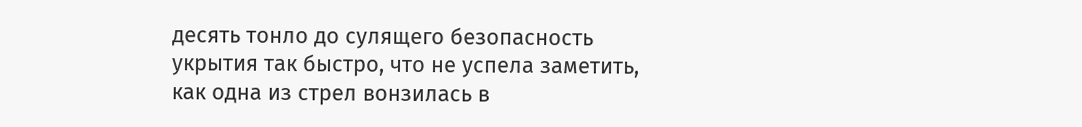десять тонло до сулящего безопасность укрытия так быстро, что не успела заметить, как одна из стрел вонзилась в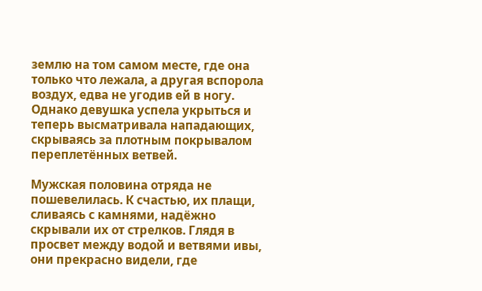землю на том самом месте, где она только что лежала, а другая вспорола воздух, едва не угодив ей в ногу. Однако девушка успела укрыться и теперь высматривала нападающих, скрываясь за плотным покрывалом переплетённых ветвей.

Мужская половина отряда не пошевелилась. К счастью, их плащи, сливаясь с камнями, надёжно скрывали их от стрелков. Глядя в просвет между водой и ветвями ивы, они прекрасно видели, где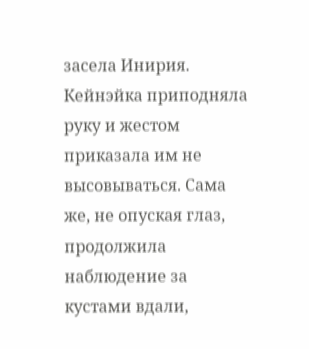засела Инирия. Кейнэйка приподняла руку и жестом приказала им не высовываться. Сама же, не опуская глаз, продолжила наблюдение за кустами вдали,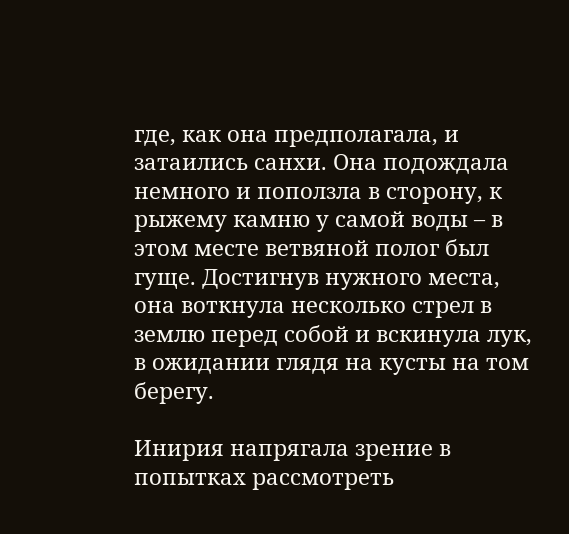где, как она предполагала, и затаились санхи. Она подождала немного и поползла в сторону, к рыжему камню у самой воды – в этом месте ветвяной полог был гуще. Достигнув нужного места, она воткнула несколько стрел в землю перед собой и вскинула лук, в ожидании глядя на кусты на том берегу.

Инирия напрягала зрение в попытках рассмотреть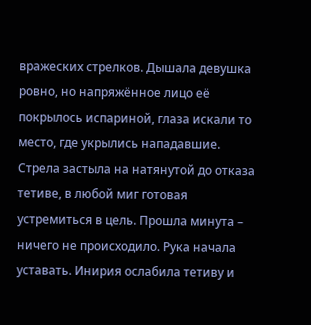вражеских стрелков. Дышала девушка ровно, но напряжённое лицо её покрылось испариной, глаза искали то место, где укрылись нападавшие. Стрела застыла на натянутой до отказа тетиве, в любой миг готовая устремиться в цель. Прошла минута – ничего не происходило. Рука начала уставать. Инирия ослабила тетиву и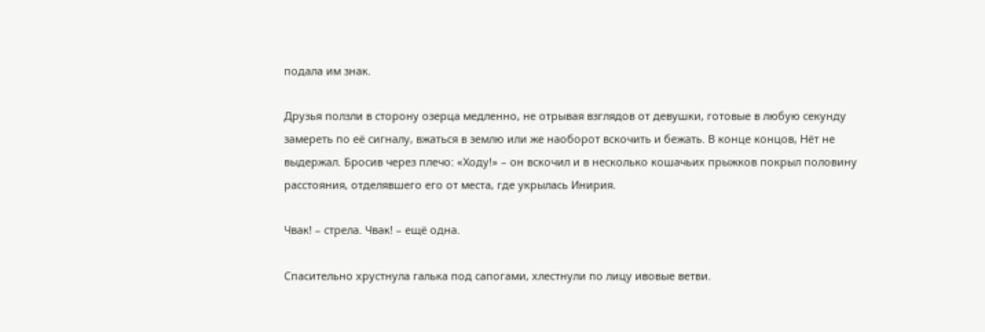подала им знак.

Друзья ползли в сторону озерца медленно, не отрывая взглядов от девушки, готовые в любую секунду замереть по её сигналу, вжаться в землю или же наоборот вскочить и бежать. В конце концов, Нёт не выдержал. Бросив через плечо: «Ходу!» – он вскочил и в несколько кошачьих прыжков покрыл половину расстояния, отделявшего его от места, где укрылась Инирия.

Чвак! – стрела. Чвак! – ещё одна.

Спасительно хрустнула галька под сапогами, хлестнули по лицу ивовые ветви.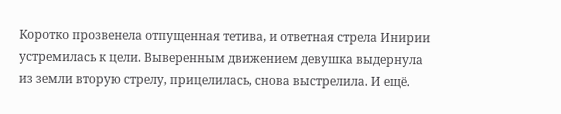Коротко прозвенела отпущенная тетива, и ответная стрела Инирии устремилась к цели. Выверенным движением девушка выдернула из земли вторую стрелу, прицелилась, снова выстрелила. И ещё.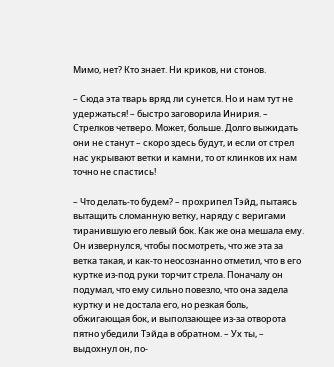Мимо, нет? Кто знает. Ни криков, ни стонов.

– Сюда эта тварь вряд ли сунется. Но и нам тут не удержаться! – быстро заговорила Инирия. – Стрелков четверо. Может, больше. Долго выжидать они не станут – скоро здесь будут, и если от стрел нас укрывают ветки и камни, то от клинков их нам точно не спастись!

– Что делать-то будем? – прохрипел Тэйд, пытаясь вытащить сломанную ветку, наряду с веригами тиранившую его левый бок. Как же она мешала ему. Он извернулся, чтобы посмотреть, что же эта за ветка такая, и как-то неосознанно отметил, что в его куртке из-под руки торчит стрела. Поначалу он подумал, что ему сильно повезло, что она задела куртку и не достала его, но резкая боль, обжигающая бок, и выползающее из-за отворота пятно убедили Тэйда в обратном. – Ух ты, – выдохнул он, по-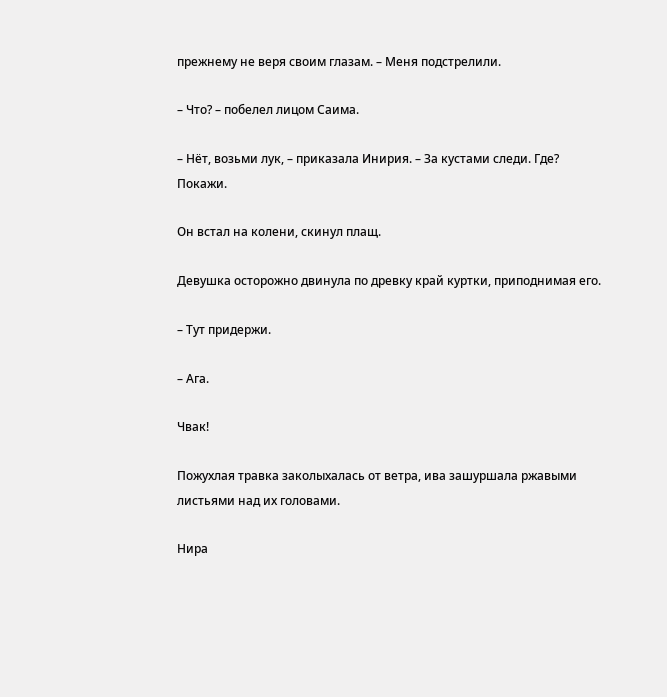прежнему не веря своим глазам. – Меня подстрелили.

– Что? – побелел лицом Саима.

– Нёт, возьми лук, – приказала Инирия. – За кустами следи. Где? Покажи.

Он встал на колени, скинул плащ.

Девушка осторожно двинула по древку край куртки, приподнимая его.

– Тут придержи.

– Ага.

Чвак!

Пожухлая травка заколыхалась от ветра, ива зашуршала ржавыми листьями над их головами.

Нира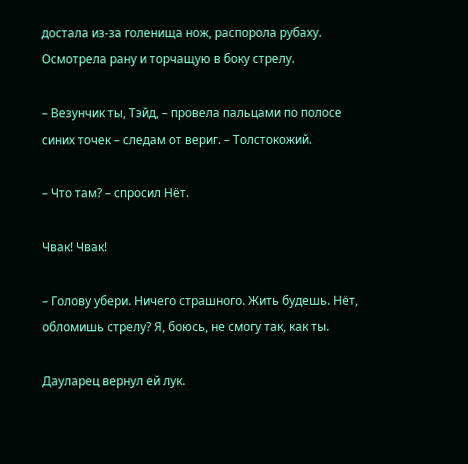достала из-за голенища нож, распорола рубаху. Осмотрела рану и торчащую в боку стрелу.

– Везунчик ты, Тэйд, – провела пальцами по полосе синих точек – следам от вериг. – Толстокожий.

– Что там? – спросил Нёт.

Чвак! Чвак!

– Голову убери. Ничего страшного. Жить будешь. Нёт, обломишь стрелу? Я, боюсь, не смогу так, как ты.

Дауларец вернул ей лук.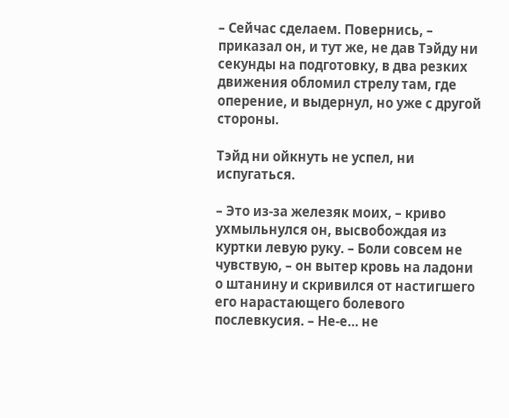– Сейчас сделаем. Повернись, – приказал он, и тут же, не дав Тэйду ни секунды на подготовку, в два резких движения обломил стрелу там, где оперение, и выдернул, но уже с другой стороны.

Тэйд ни ойкнуть не успел, ни испугаться.

– Это из-за железяк моих, – криво ухмыльнулся он, высвобождая из куртки левую руку. – Боли совсем не чувствую, – он вытер кровь на ладони о штанину и скривился от настигшего его нарастающего болевого послевкусия. – Не-е… не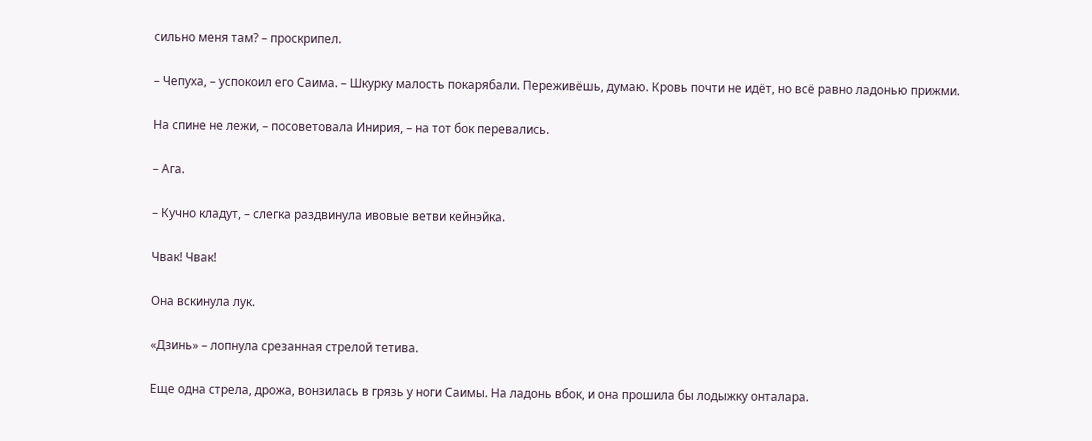сильно меня там? – проскрипел.

– Чепуха, – успокоил его Саима. – Шкурку малость покарябали. Переживёшь, думаю. Кровь почти не идёт, но всё равно ладонью прижми.

На спине не лежи, – посоветовала Инирия, – на тот бок перевались.

– Ага.

– Кучно кладут, – слегка раздвинула ивовые ветви кейнэйка.

Чвак! Чвак!

Она вскинула лук.

«Дзинь» – лопнула срезанная стрелой тетива.

Еще одна стрела, дрожа, вонзилась в грязь у ноги Саимы. На ладонь вбок, и она прошила бы лодыжку онталара.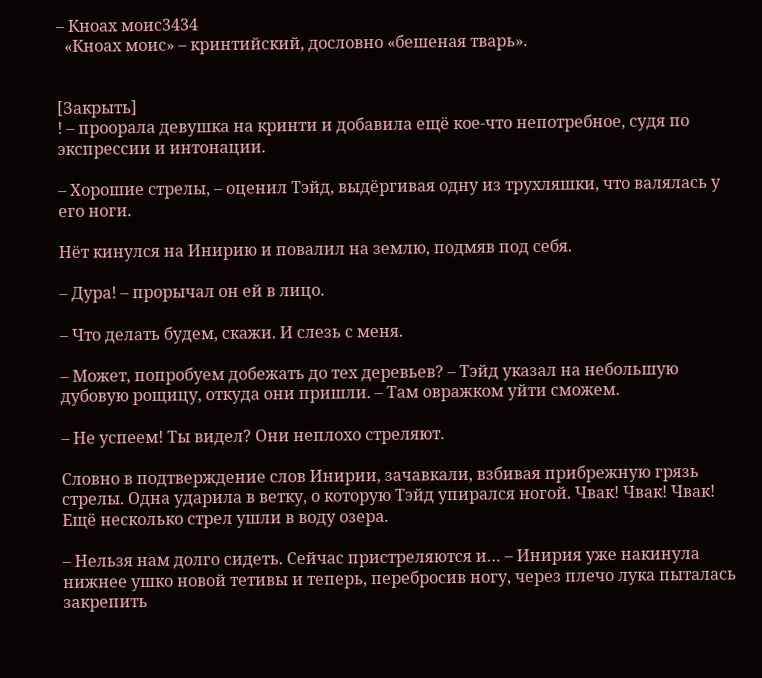– Кноах моис3434
  «Кноах моис» – кринтийский, дословно «бешеная тварь».


[Закрыть]
! – проорала девушка на кринти и добавила ещё кое-что непотребное, судя по экспрессии и интонации.

– Хорошие стрелы, – оценил Тэйд, выдёргивая одну из трухляшки, что валялась у его ноги.

Нёт кинулся на Инирию и повалил на землю, подмяв под себя.

– Дура! – прорычал он ей в лицо.

– Что делать будем, скажи. И слезь с меня.

– Может, попробуем добежать до тех деревьев? – Тэйд указал на небольшую дубовую рощицу, откуда они пришли. – Там овражком уйти сможем.

– Не успеем! Ты видел? Они неплохо стреляют.

Словно в подтверждение слов Инирии, зачавкали, взбивая прибрежную грязь стрелы. Одна ударила в ветку, о которую Тэйд упирался ногой. Чвак! Чвак! Чвак! Ещё несколько стрел ушли в воду озера.

– Нельзя нам долго сидеть. Сейчас пристреляются и… – Инирия уже накинула нижнее ушко новой тетивы и теперь, перебросив ногу, через плечо лука пыталась закрепить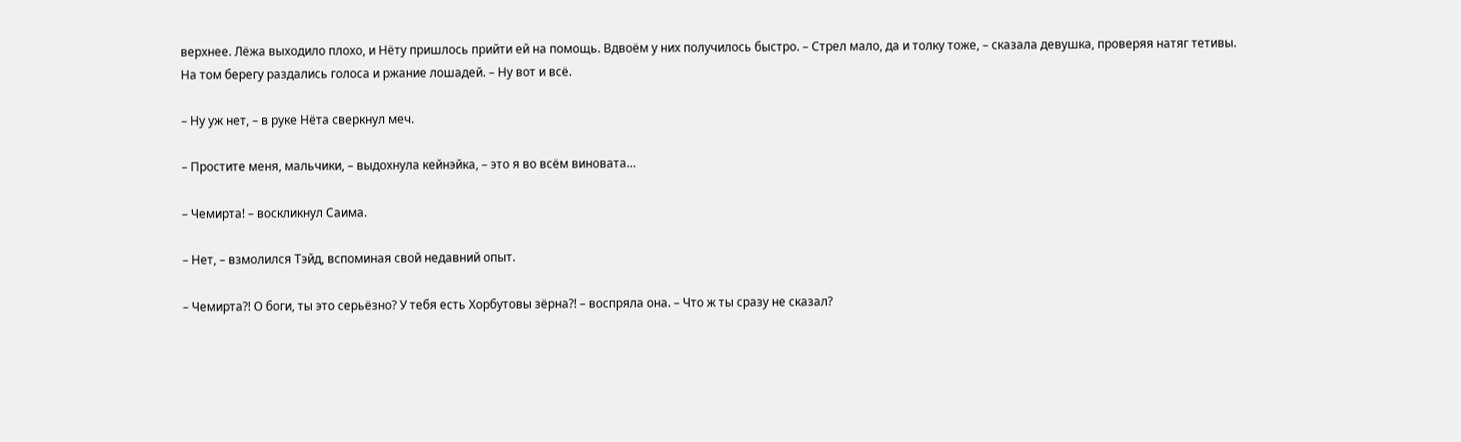верхнее. Лёжа выходило плохо, и Нёту пришлось прийти ей на помощь. Вдвоём у них получилось быстро. – Стрел мало, да и толку тоже, – сказала девушка, проверяя натяг тетивы. На том берегу раздались голоса и ржание лошадей. – Ну вот и всё.

– Ну уж нет, – в руке Нёта сверкнул меч.

– Простите меня, мальчики, – выдохнула кейнэйка, – это я во всём виновата…

– Чемирта! – воскликнул Саима.

– Нет, – взмолился Тэйд, вспоминая свой недавний опыт.

– Чемирта?! О боги, ты это серьёзно? У тебя есть Хорбутовы зёрна?! – воспряла она. – Что ж ты сразу не сказал?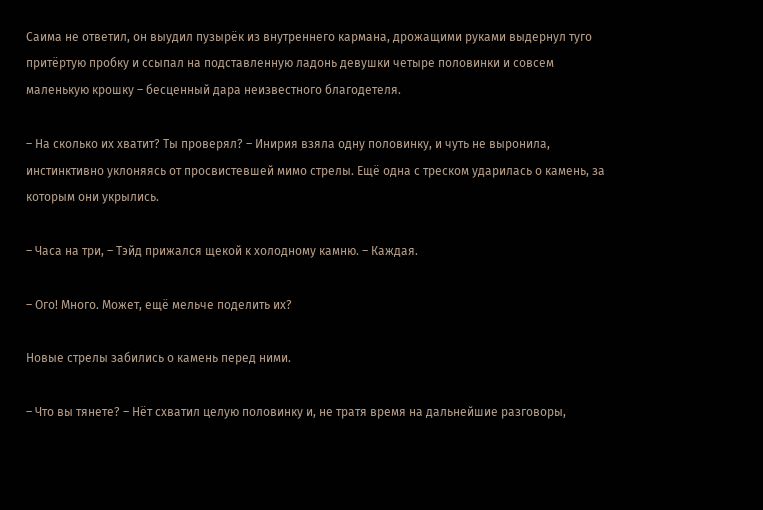Саима не ответил, он выудил пузырёк из внутреннего кармана, дрожащими руками выдернул туго притёртую пробку и ссыпал на подставленную ладонь девушки четыре половинки и совсем маленькую крошку – бесценный дара неизвестного благодетеля.

– На сколько их хватит? Ты проверял? – Инирия взяла одну половинку, и чуть не выронила, инстинктивно уклоняясь от просвистевшей мимо стрелы. Ещё одна с треском ударилась о камень, за которым они укрылись.

– Часа на три, – Тэйд прижался щекой к холодному камню. – Каждая.

– Ого! Много. Может, ещё мельче поделить их?

Новые стрелы забились о камень перед ними.

– Что вы тянете? – Нёт схватил целую половинку и, не тратя время на дальнейшие разговоры,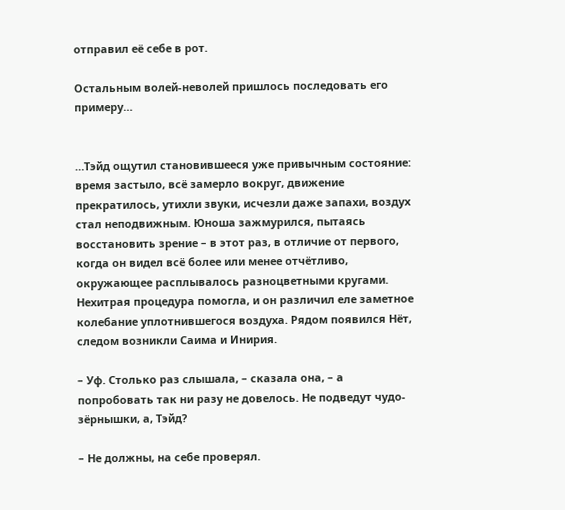отправил её себе в рот.

Остальным волей-неволей пришлось последовать его примеру…


…Тэйд ощутил становившееся уже привычным состояние: время застыло, всё замерло вокруг, движение прекратилось, утихли звуки, исчезли даже запахи, воздух стал неподвижным. Юноша зажмурился, пытаясь восстановить зрение – в этот раз, в отличие от первого, когда он видел всё более или менее отчётливо, окружающее расплывалось разноцветными кругами. Нехитрая процедура помогла, и он различил еле заметное колебание уплотнившегося воздуха. Рядом появился Нёт, следом возникли Саима и Инирия.

– Уф. Столько раз слышала, – сказала она, – а попробовать так ни разу не довелось. Не подведут чудо-зёрнышки, а, Тэйд?

– Не должны, на себе проверял.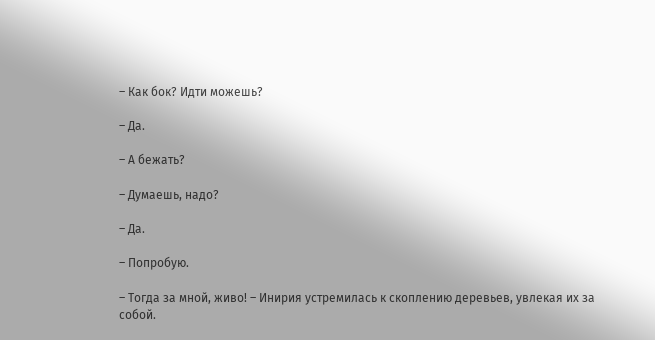– Как бок? Идти можешь?

– Да.

– А бежать?

– Думаешь, надо?

– Да.

– Попробую.

– Тогда за мной, живо! – Инирия устремилась к скоплению деревьев, увлекая их за собой.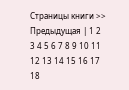Страницы книги >> Предыдущая | 1 2 3 4 5 6 7 8 9 10 11 12 13 14 15 16 17 18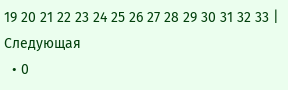19 20 21 22 23 24 25 26 27 28 29 30 31 32 33 | Следующая
  • 0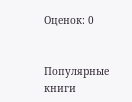Оценок: 0


Популярные книги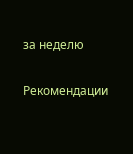за неделю


Рекомендации